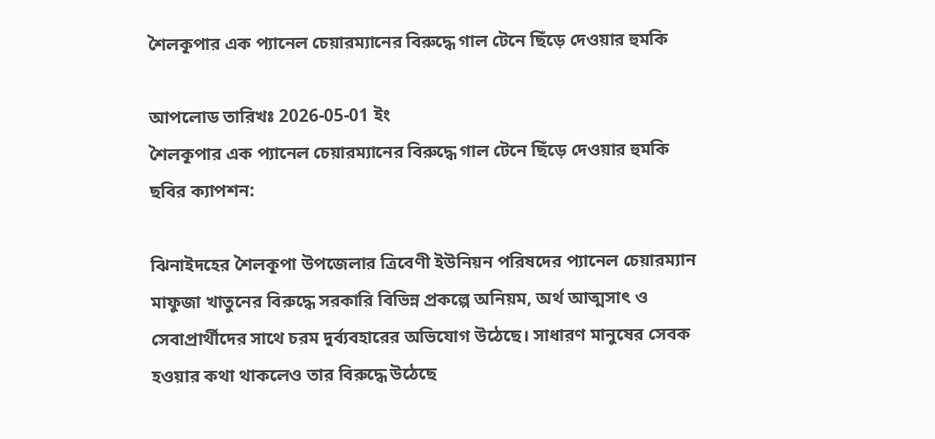শৈলকূপার এক প্যানেল চেয়ারম্যানের বিরুদ্ধে গাল টেনে ছিঁড়ে দেওয়ার হুমকি

আপলোড তারিখঃ 2026-05-01 ইং
শৈলকূপার এক প্যানেল চেয়ারম্যানের বিরুদ্ধে গাল টেনে ছিঁড়ে দেওয়ার হুমকি ছবির ক্যাপশন:

ঝিনাইদহের শৈলকূপা উপজেলার ত্রিবেণী ইউনিয়ন পরিষদের প্যানেল চেয়ারম্যান মাফুজা খাতুনের বিরুদ্ধে সরকারি বিভিন্ন প্রকল্পে অনিয়ম, অর্থ আত্মসাৎ ও সেবাপ্রার্থীদের সাথে চরম দুর্ব্যবহারের অভিযোগ উঠেছে। সাধারণ মানুষের সেবক হওয়ার কথা থাকলেও তার বিরুদ্ধে উঠেছে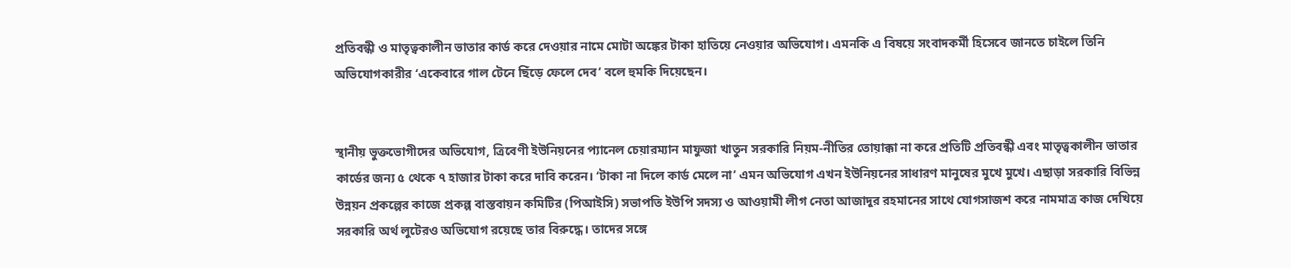প্রতিবন্ধী ও মাতৃত্বকালীন ভাতার কার্ড করে দেওয়ার নামে মোটা অঙ্কের টাকা হাতিয়ে নেওয়ার অভিযোগ। এমনকি এ বিষয়ে সংবাদকর্মী হিসেবে জানতে চাইলে তিনি অভিযোগকারীর ‘একেবারে গাল টেনে ছিঁড়ে ফেলে দেব’ বলে হুমকি দিয়েছেন।


স্থানীয় ভুক্তভোগীদের অভিযোগ, ত্রিবেণী ইউনিয়নের প্যানেল চেয়ারম্যান মাফুজা খাতুন সরকারি নিয়ম-নীতির তোয়াক্কা না করে প্রতিটি প্রতিবন্ধী এবং মাতৃত্বকালীন ভাতার কার্ডের জন্য ৫ থেকে ৭ হাজার টাকা করে দাবি করেন। ‘টাকা না দিলে কার্ড মেলে না’ এমন অভিযোগ এখন ইউনিয়নের সাধারণ মানুষের মুখে মুখে। এছাড়া সরকারি বিভিন্ন উন্নয়ন প্রকল্পের কাজে প্রকল্প বাস্তবায়ন কমিটির (পিআইসি) সভাপতি ইউপি সদস্য ও আওয়ামী লীগ নেতা আজাদুর রহমানের সাথে যোগসাজশ করে নামমাত্র কাজ দেখিয়ে সরকারি অর্থ লুটেরও অভিযোগ রয়েছে তার বিরুদ্ধে। তাদের সঙ্গে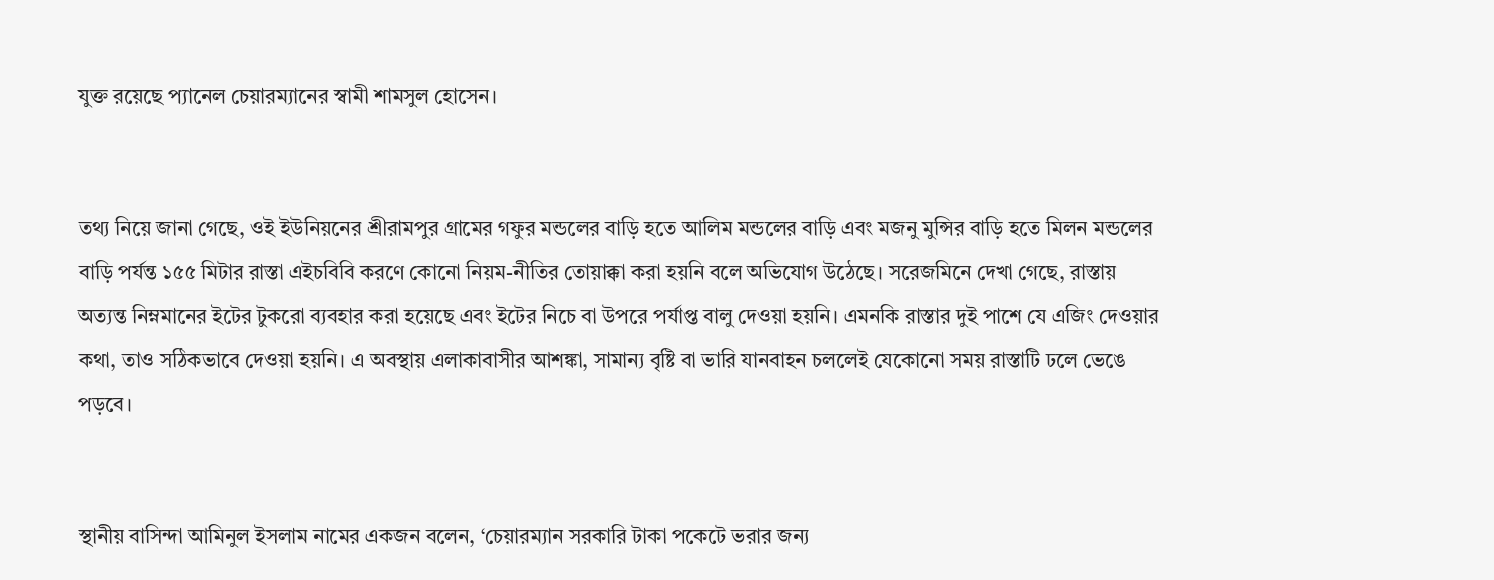যুক্ত রয়েছে প্যানেল চেয়ারম্যানের স্বামী শামসুল হোসেন।


তথ্য নিয়ে জানা গেছে, ওই ইউনিয়নের শ্রীরামপুর গ্রামের গফুর মন্ডলের বাড়ি হতে আলিম মন্ডলের বাড়ি এবং মজনু মুন্সির বাড়ি হতে মিলন মন্ডলের বাড়ি পর্যন্ত ১৫৫ মিটার রাস্তা এইচবিবি করণে কোনো নিয়ম-নীতির তোয়াক্কা করা হয়নি বলে অভিযোগ উঠেছে। সরেজমিনে দেখা গেছে, রাস্তায় অত্যন্ত নিম্নমানের ইটের টুকরো ব্যবহার করা হয়েছে এবং ইটের নিচে বা উপরে পর্যাপ্ত বালু দেওয়া হয়নি। এমনকি রাস্তার দুই পাশে যে এজিং দেওয়ার কথা, তাও সঠিকভাবে দেওয়া হয়নি। এ অবস্থায় এলাকাবাসীর আশঙ্কা, সামান্য বৃষ্টি বা ভারি যানবাহন চললেই যেকোনো সময় রাস্তাটি ঢলে ভেঙে পড়বে।


স্থানীয় বাসিন্দা আমিনুল ইসলাম নামের একজন বলেন, ‘চেয়ারম্যান সরকারি টাকা পকেটে ভরার জন্য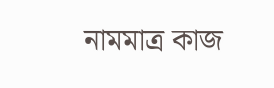নামমাত্র কাজ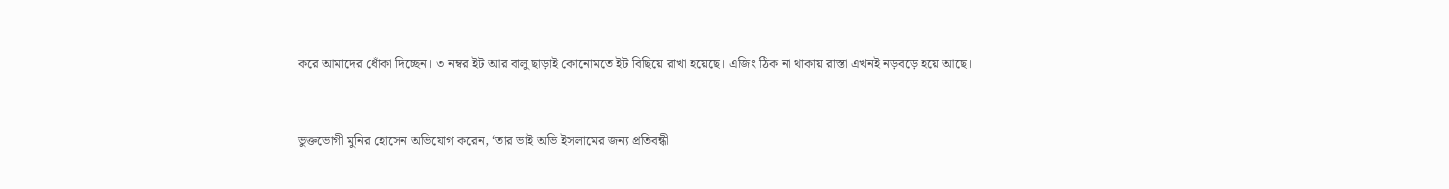করে আমাদের ধোঁকা দিচ্ছেন। ৩ নম্বর ইট আর বালু ছাড়াই কোনোমতে ইট বিছিয়ে রাখা হয়েছে। এজিং ঠিক না থাকায় রাস্তা এখনই নড়বড়ে হয়ে আছে।


ভুক্তভোগী মুনির হোসেন অভিযোগ করেন, ‘তার ভাই অভি ইসলামের জন্য প্রতিবন্ধী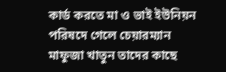কার্ড করতে মা ও ভাই ইউনিয়ন পরিষদে গেলে চেয়ারম্যান মাফুজা খাতুন তাদের কাছে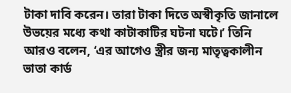টাকা দাবি করেন। তারা টাকা দিতে অস্বীকৃতি জানালে উভয়ের মধ্যে কথা কাটাকাটির ঘটনা ঘটে।’ তিনি আরও বলেন, ‘এর আগেও স্ত্রীর জন্য মাতৃত্বকালীন ভাতা কার্ড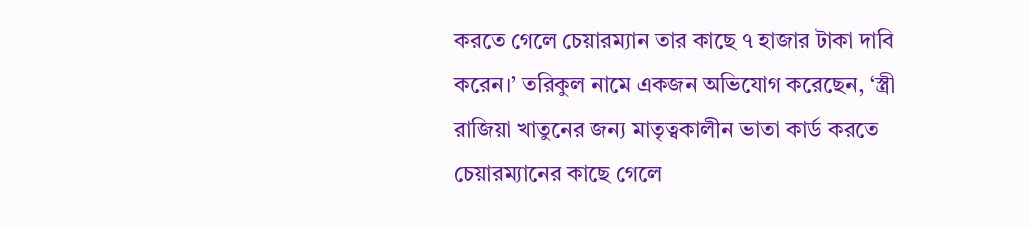করতে গেলে চেয়ারম্যান তার কাছে ৭ হাজার টাকা দাবি করেন।’ তরিকুল নামে একজন অভিযোগ করেছেন, ‘স্ত্রী রাজিয়া খাতুনের জন্য মাতৃত্বকালীন ভাতা কার্ড করতে চেয়ারম্যানের কাছে গেলে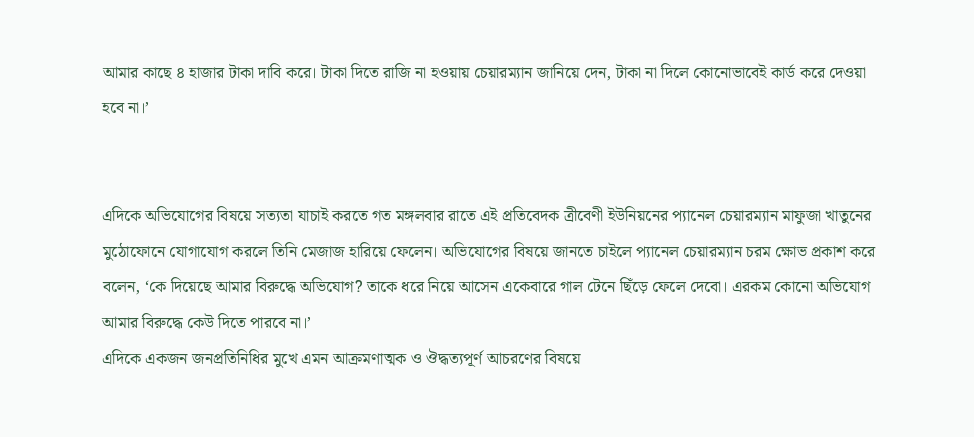আমার কাছে ৪ হাজার টাকা দাবি করে। টাকা দিতে রাজি না হওয়ায় চেয়ারম্যান জানিয়ে দেন, টাকা না দিলে কোনোভাবেই কার্ড করে দেওয়া হবে না।’


এদিকে অভিযোগের বিষয়ে সত্যতা যাচাই করতে গত মঙ্গলবার রাতে এই প্রতিবেদক ত্রীবেণী ইউনিয়নের প্যানেল চেয়ারম্যান মাফুজা খাতুনের মুঠোফোনে যোগাযোগ করলে তিনি মেজাজ হারিয়ে ফেলেন। অভিযোগের বিষয়ে জানতে চাইলে প্যানেল চেয়ারম্যান চরম ক্ষোভ প্রকাশ করে বলেন, ‘কে দিয়েছে আমার বিরুদ্ধে অভিযোগ? তাকে ধরে নিয়ে আসেন একেবারে গাল টেনে ছিঁড়ে ফেলে দেবো। এরকম কোনো অভিযোগ আমার বিরুদ্ধে কেউ দিতে পারবে না।’
এদিকে একজন জনপ্রতিনিধির মুখে এমন আক্রমণাত্মক ও ঔদ্ধত্যপূর্ণ আচরণের বিষয়ে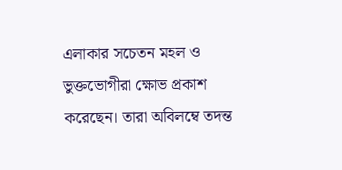এলাকার সচেতন মহল ও ভুক্তভোগীরা ক্ষোভ প্রকাশ করেছেন। তারা অবিলম্বে তদন্ত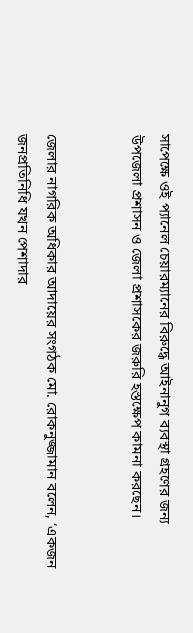সাপেক্ষে ওই প্যানেল চেয়ারম্যানের বিরুদ্ধে আইনানুগ ব্যবস্থা গ্রহণের জন্য উপজেলা প্রশাসন ও জেলা প্রশাসকের জরুরি হস্তক্ষেপ কামনা করছেন।


জেলার নাগরিক অধিকার আদায়ের সংগঠক মো. রোকনুজ্জামান বলেন, ‘একজন জনপ্রতিনিধি যখন পেশাদার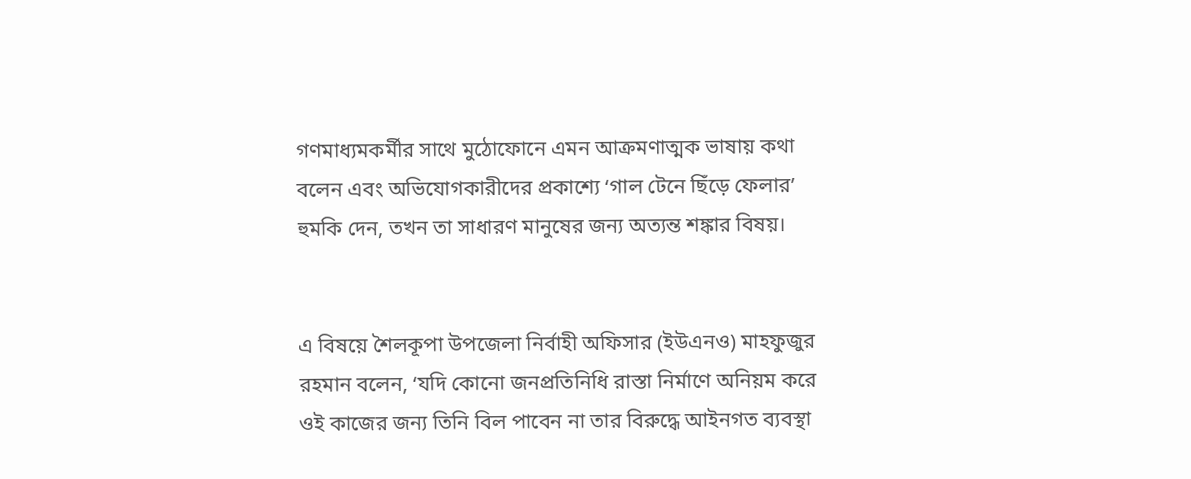গণমাধ্যমকর্মীর সাথে মুঠোফোনে এমন আক্রমণাত্মক ভাষায় কথা বলেন এবং অভিযোগকারীদের প্রকাশ্যে ‘গাল টেনে ছিঁড়ে ফেলার’ হুমকি দেন, তখন তা সাধারণ মানুষের জন্য অত্যন্ত শঙ্কার বিষয়।


এ বিষয়ে শৈলকূপা উপজেলা নির্বাহী অফিসার (ইউএনও) মাহফুজুর রহমান বলেন, ‘যদি কোনো জনপ্রতিনিধি রাস্তা নির্মাণে অনিয়ম করে ওই কাজের জন্য তিনি বিল পাবেন না তার বিরুদ্ধে আইনগত ব্যবস্থা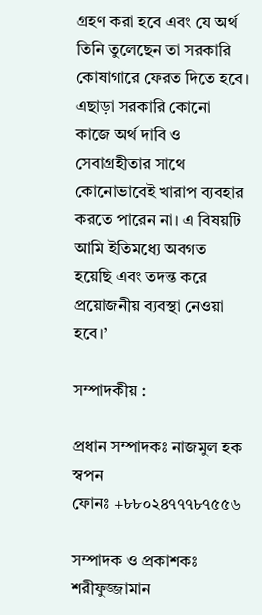গ্রহণ করা হবে এবং যে অর্থ তিনি তুলেছেন তা সরকারি কোষাগারে ফেরত দিতে হবে। এছাড়া সরকারি কোনো কাজে অর্থ দাবি ও সেবাগ্রহীতার সাথে কোনোভাবেই খারাপ ব্যবহার করতে পারেন না। এ বিষয়টি আমি ইতিমধ্যে অবগত হয়েছি এবং তদন্ত করে প্রয়োজনীয় ব্যবস্থা নেওয়া হবে।’

সম্পাদকীয় :

প্রধান সম্পাদকঃ নাজমুল হক স্বপন
ফোনঃ +৮৮০২৪৭৭৭৮৭৫৫৬

সম্পাদক ও প্রকাশকঃ শরীফুজ্জামান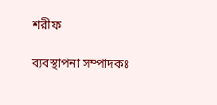শরীফ

ব্যবস্থাপনা সম্পাদকঃ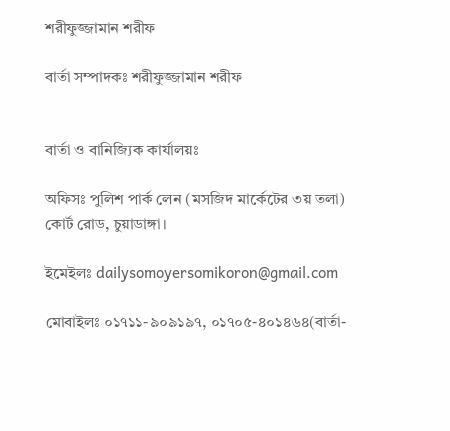শরীফুজ্জামান শরীফ

বার্তা সম্পাদকঃ শরীফুজ্জামান শরীফ


বার্তা ও বানিজ্যিক কার্যালয়ঃ

অফিসঃ পুলিশ পার্ক লেন (মসজিদ মার্কেটের ৩য় তলা) কোর্ট রোড, চুয়াডাঙ্গা।

ইমেইলঃ dailysomoyersomikoron@gmail.com

মোবাইলঃ ০১৭১১-৯০৯১৯৭, ০১৭০৫-৪০১৪৬৪(বার্তা-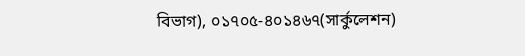বিভাগ), ০১৭০৫-৪০১৪৬৭(সার্কুলেশন)